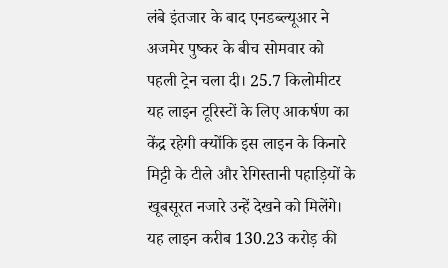लंबे इंतजार के बाद एनडब्ल्यूआर ने अजमेर पुष्कर के बीच सोमवार को पहली ट्रेन चला दी। 25.7 किलोमीटर यह लाइन टूरिस्टों के लिए आकर्षण का केंद्र रहेगी क्योंकि इस लाइन के किनारे मिट्टी के टीले और रेगिस्तानी पहाड़ियों के खूबसूरत नजारे उन्हें देखने को मिलेंगे। यह लाइन करीब 130.23 करोड़ की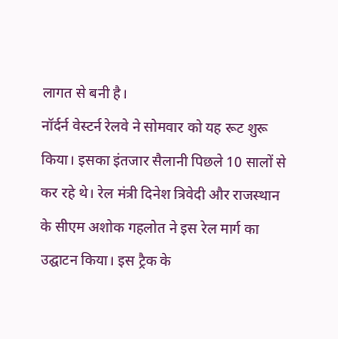लागत से बनी है।
नॉर्दर्न वेस्टर्न रेलवे ने सोमवार को यह रूट शुरू किया। इसका इंतजार सैलानी पिछले 10 सालों से कर रहे थे। रेल मंत्री दिनेश त्रिवेदी और राजस्थान के सीएम अशोक गहलोत ने इस रेल मार्ग का उद्घाटन किया। इस ट्रैक के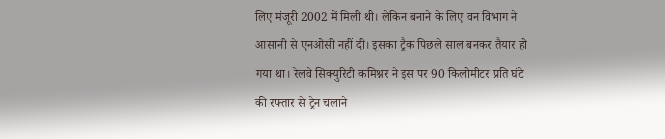लिए मंजूरी 2002 में मिली थी। लेकिन बनाने के लिए वन विभाग ने आसानी से एनओसी नहीं दी। इसका ट्रैक पिछले साल बनकर तैयार हो गया था। रेलवे सिक्युरिटी कमिश्नर ने इस पर 90 किलोमीटर प्रति घंटे की रफ्तार से ट्रेन चलाने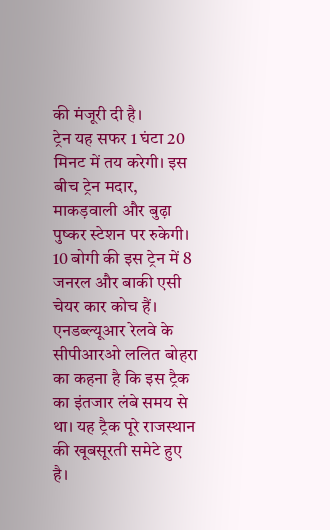की मंजूरी दी है।
ट्रेन यह सफर 1 घंटा 20 मिनट में तय करेगी। इस बीच ट्रेन मदार, माकड़वाली और बुढ़ा पुष्कर स्टेशन पर रुकेगी। 10 बोगी की इस ट्रेन में 8 जनरल और बाकी एसी चेयर कार कोच हैं। एनडब्ल्यूआर रेलवे के सीपीआरओ ललित बोहरा का कहना है कि इस ट्रैक का इंतजार लंबे समय से था। यह ट्रैक पूरे राजस्थान की खूबसूरती समेटे हुए है।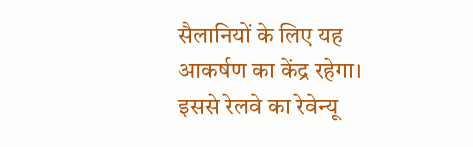सैलानियों के लिए यह आकर्षण का केंद्र रहेगा। इससे रेलवे का रेवेन्यू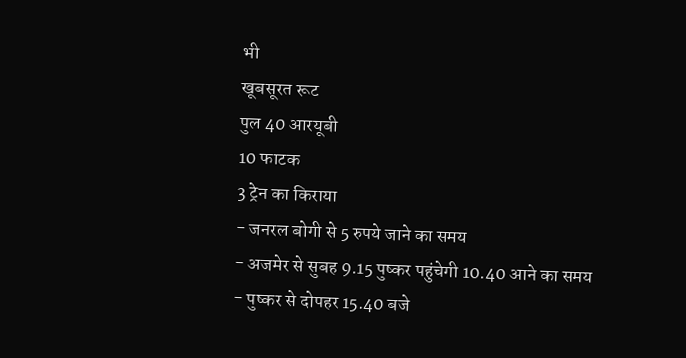भी
खूबसूरत रूट
पुल 40 आरयूबी
10 फाटक
3 ट्रेन का किराया
- जनरल बोगी से 5 रुपये जाने का समय
- अजमेर से सुबह 9.15 पुष्कर पहुंचेगी 10.40 आने का समय
- पुष्कर से दोपहर 15.40 बजे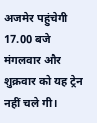अजमेर पहुंचेगी 17.00 बजे
मंगलवार और शुक्रवार को यह ट्रेन नहीं चले गी।